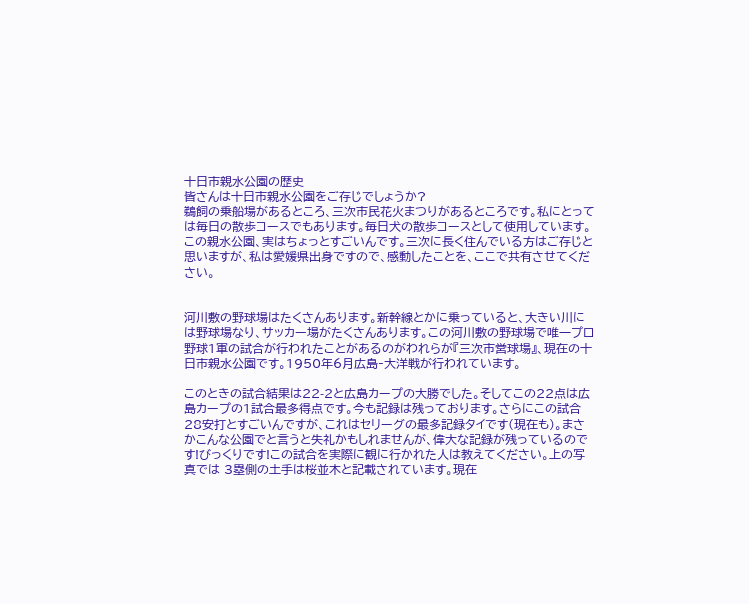十日市親水公園の歴史
皆さんは十日市親水公園をご存じでしょうか?
鵜飼の乗船場があるところ、三次市民花火まつりがあるところです。私にとっては毎日の散歩コースでもあります。毎日犬の散歩コースとして使用しています。この親水公園、実はちょっとすごいんです。三次に長く住んでいる方はご存じと思いますが、私は愛媛県出身ですので、感動したことを、ここで共有させてください。


河川敷の野球場はたくさんあります。新幹線とかに乗っていると、大きい川には野球場なり、サッカー場がたくさんあります。この河川敷の野球場で唯一プロ野球1軍の試合が行われたことがあるのがわれらが『三次市営球場』、現在の十日市親水公園です。1950年6月広島‐大洋戦が行われています。

このときの試合結果は22-2と広島カープの大勝でした。そしてこの22点は広島カープの1試合最多得点です。今も記録は残っております。さらにこの試合28安打とすごいんですが、これはセリーグの最多記録タイです(現在も)。まさかこんな公園でと言うと失礼かもしれませんが、偉大な記録が残っているのです!びっくりです!この試合を実際に観に行かれた人は教えてください。上の写真では 3塁側の土手は桜並木と記載されています。現在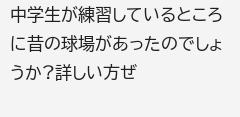中学生が練習しているところに昔の球場があったのでしょうか?詳しい方ぜ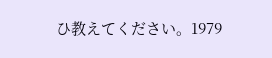ひ教えてください。1979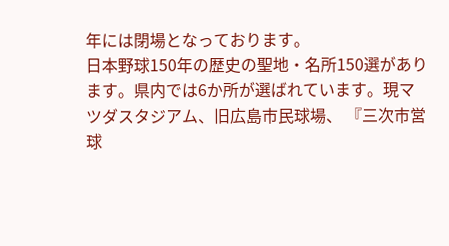年には閉場となっております。
日本野球150年の歴史の聖地・名所150選があります。県内では6か所が選ばれています。現マツダスタジアム、旧広島市民球場、 『三次市営球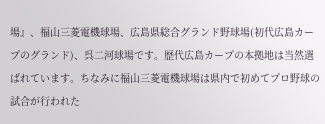場』、福山三菱電機球場、広島県総合グランド野球場(初代広島カープのグランド)、呉二河球場です。歴代広島カープの本拠地は当然選ばれています。ちなみに福山三菱電機球場は県内で初めてプロ野球の試合が行われた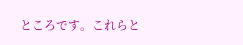ところです。これらと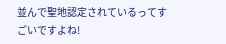並んで聖地認定されているってすごいですよね!